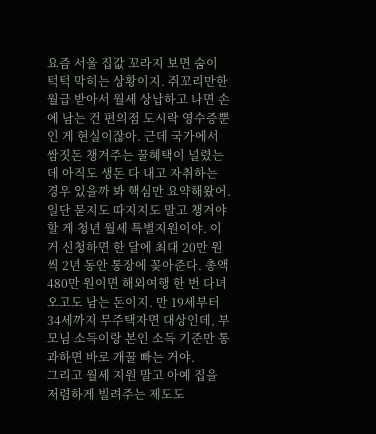요즘 서울 집값 꼬라지 보면 숨이 턱턱 막히는 상황이지. 쥐꼬리만한 월급 받아서 월세 상납하고 나면 손에 남는 건 편의점 도시락 영수증뿐인 게 현실이잖아. 근데 국가에서 쌈짓돈 챙겨주는 꿀혜택이 널렸는데 아직도 생돈 다 내고 자취하는 경우 있을까 봐 핵심만 요약해왔어.
일단 묻지도 따지지도 말고 챙겨야 할 게 청년 월세 특별지원이야. 이거 신청하면 한 달에 최대 20만 원씩 2년 동안 통장에 꽂아준다. 총액 480만 원이면 해외여행 한 번 다녀오고도 남는 돈이지. 만 19세부터 34세까지 무주택자면 대상인데, 부모님 소득이랑 본인 소득 기준만 통과하면 바로 개꿀 빠는 거야.
그리고 월세 지원 말고 아예 집을 저렴하게 빌려주는 제도도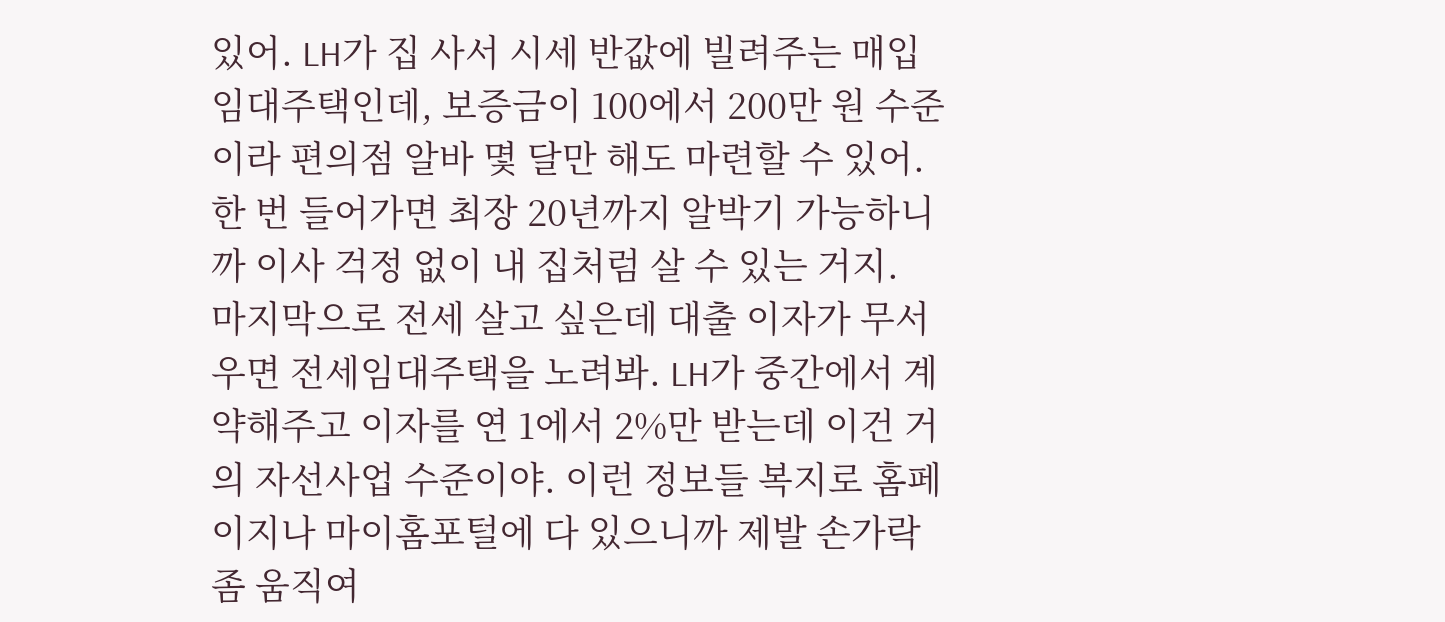있어. LH가 집 사서 시세 반값에 빌려주는 매입임대주택인데, 보증금이 100에서 200만 원 수준이라 편의점 알바 몇 달만 해도 마련할 수 있어. 한 번 들어가면 최장 20년까지 알박기 가능하니까 이사 걱정 없이 내 집처럼 살 수 있는 거지.
마지막으로 전세 살고 싶은데 대출 이자가 무서우면 전세임대주택을 노려봐. LH가 중간에서 계약해주고 이자를 연 1에서 2%만 받는데 이건 거의 자선사업 수준이야. 이런 정보들 복지로 홈페이지나 마이홈포털에 다 있으니까 제발 손가락 좀 움직여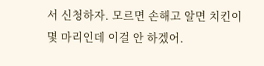서 신청하자. 모르면 손해고 알면 치킨이 몇 마리인데 이걸 안 하겠어.